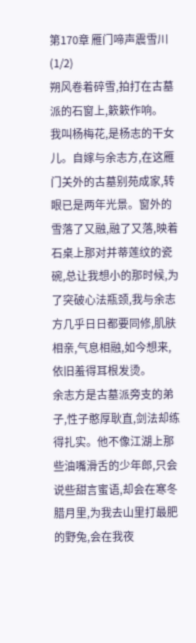第170章 雁门啼声震雪川(1/2)
朔风卷着碎雪,拍打在古墓派的石窗上,簌簌作响。
我叫杨梅花,是杨志的干女儿。自嫁与余志方,在这雁门关外的古墓别苑成家,转眼已是两年光景。窗外的雪落了又融,融了又落,映着石桌上那对并蒂莲纹的瓷碗,总让我想小的那时候,为了突破心法瓶颈,我与余志方几乎日日都要同修,肌肤相亲,气息相融,如今想来,依旧羞得耳根发烫。
余志方是古墓派旁支的弟子,性子憨厚耿直,剑法却练得扎实。他不像江湖上那些油嘴滑舌的少年郎,只会说些甜言蜜语,却会在寒冬腊月里,为我去山里打最肥的野兔,会在我夜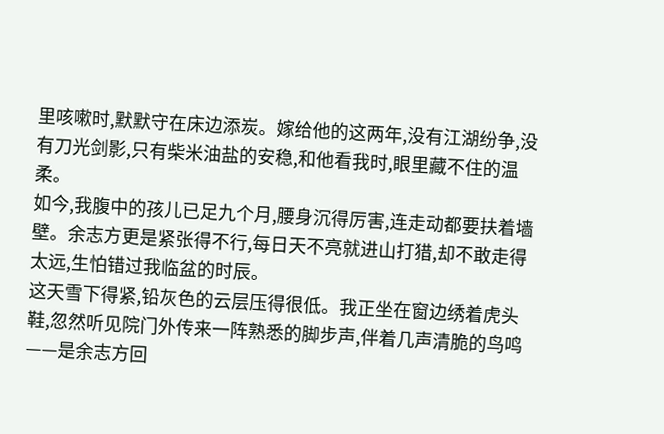里咳嗽时,默默守在床边添炭。嫁给他的这两年,没有江湖纷争,没有刀光剑影,只有柴米油盐的安稳,和他看我时,眼里藏不住的温柔。
如今,我腹中的孩儿已足九个月,腰身沉得厉害,连走动都要扶着墙壁。余志方更是紧张得不行,每日天不亮就进山打猎,却不敢走得太远,生怕错过我临盆的时辰。
这天雪下得紧,铅灰色的云层压得很低。我正坐在窗边绣着虎头鞋,忽然听见院门外传来一阵熟悉的脚步声,伴着几声清脆的鸟鸣——是余志方回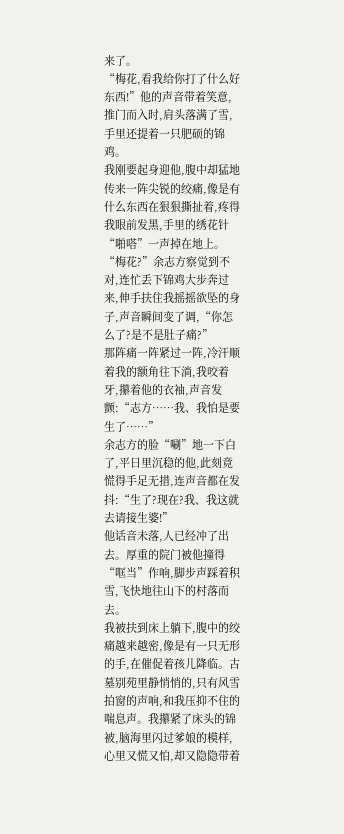来了。
“梅花,看我给你打了什么好东西!”他的声音带着笑意,推门而入时,肩头落满了雪,手里还提着一只肥硕的锦鸡。
我刚要起身迎他,腹中却猛地传来一阵尖锐的绞痛,像是有什么东西在狠狠撕扯着,疼得我眼前发黑,手里的绣花针“啪嗒”一声掉在地上。
“梅花?”余志方察觉到不对,连忙丢下锦鸡大步奔过来,伸手扶住我摇摇欲坠的身子,声音瞬间变了调,“你怎么了?是不是肚子痛?”
那阵痛一阵紧过一阵,冷汗顺着我的额角往下淌,我咬着牙,攥着他的衣袖,声音发颤:“志方……我、我怕是要生了……”
余志方的脸“唰”地一下白了,平日里沉稳的他,此刻竟慌得手足无措,连声音都在发抖:“生了?现在?我、我这就去请接生婆!”
他话音未落,人已经冲了出去。厚重的院门被他撞得“哐当”作响,脚步声踩着积雪,飞快地往山下的村落而去。
我被扶到床上躺下,腹中的绞痛越来越密,像是有一只无形的手,在催促着孩儿降临。古墓别苑里静悄悄的,只有风雪拍窗的声响,和我压抑不住的喘息声。我攥紧了床头的锦被,脑海里闪过爹娘的模样,心里又慌又怕,却又隐隐带着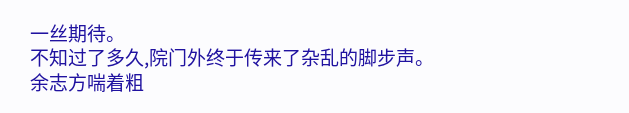一丝期待。
不知过了多久,院门外终于传来了杂乱的脚步声。余志方喘着粗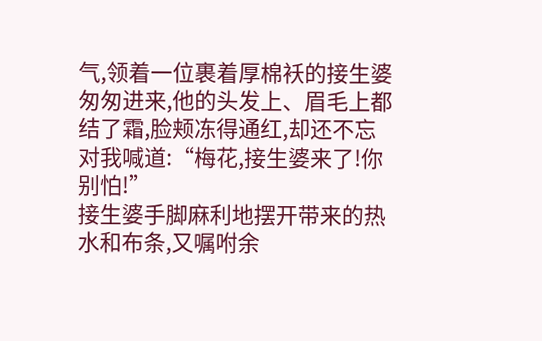气,领着一位裹着厚棉袄的接生婆匆匆进来,他的头发上、眉毛上都结了霜,脸颊冻得通红,却还不忘对我喊道:“梅花,接生婆来了!你别怕!”
接生婆手脚麻利地摆开带来的热水和布条,又嘱咐余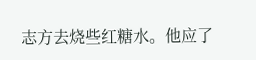志方去烧些红糖水。他应了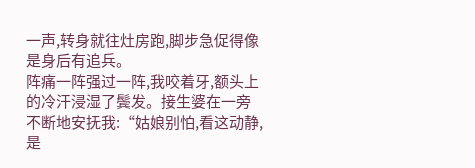一声,转身就往灶房跑,脚步急促得像是身后有追兵。
阵痛一阵强过一阵,我咬着牙,额头上的冷汗浸湿了鬓发。接生婆在一旁不断地安抚我:“姑娘别怕,看这动静,是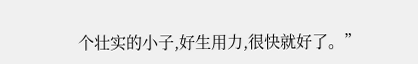个壮实的小子,好生用力,很快就好了。”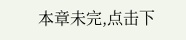本章未完,点击下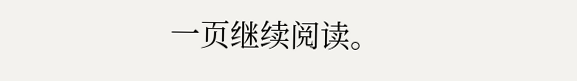一页继续阅读。